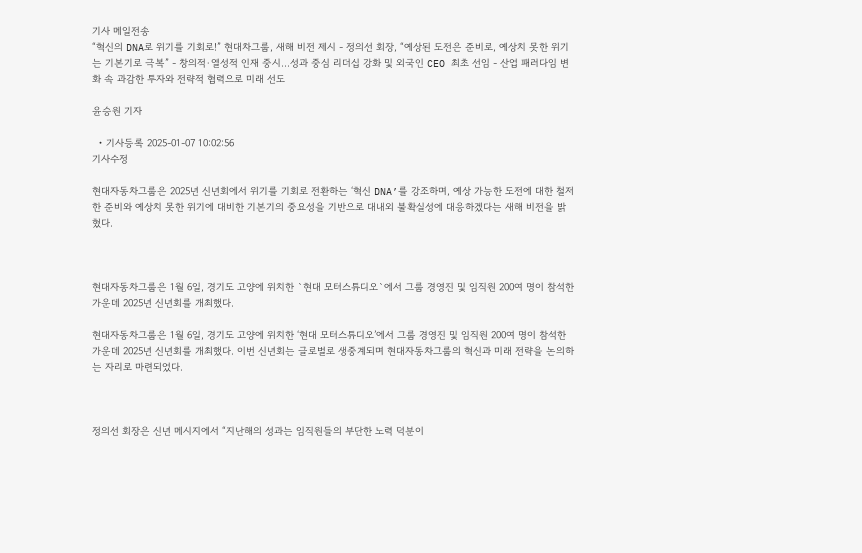기사 메일전송
“혁신의 DNA로 위기를 기회로!” 현대차그룹, 새해 비전 제시 - 정의선 회장, “예상된 도전은 준비로, 예상치 못한 위기는 기본기로 극복” - 창의적·열성적 인재 중시…성과 중심 리더십 강화 및 외국인 CEO 최초 선임 - 산업 패러다임 변화 속 과감한 투자와 전략적 협력으로 미래 선도

윤승원 기자

  • 기사등록 2025-01-07 10:02:56
기사수정

현대자동차그룹은 2025년 신년회에서 위기를 기회로 전환하는 ‘혁신 DNA’를 강조하며, 예상 가능한 도전에 대한 철저한 준비와 예상치 못한 위기에 대비한 기본기의 중요성을 기반으로 대내외 불확실성에 대응하겠다는 새해 비전을 밝혔다.



현대자동차그룹은 1월 6일, 경기도 고양에 위치한 `현대 모터스튜디오`에서 그룹 경영진 및 임직원 200여 명이 참석한 가운데 2025년 신년회를 개최했다.

현대자동차그룹은 1월 6일, 경기도 고양에 위치한 ‘현대 모터스튜디오’에서 그룹 경영진 및 임직원 200여 명이 참석한 가운데 2025년 신년회를 개최했다. 이번 신년회는 글로벌로 생중계되며 현대자동차그룹의 혁신과 미래 전략을 논의하는 자리로 마련되었다.



정의선 회장은 신년 메시지에서 “지난해의 성과는 임직원들의 부단한 노력 덕분이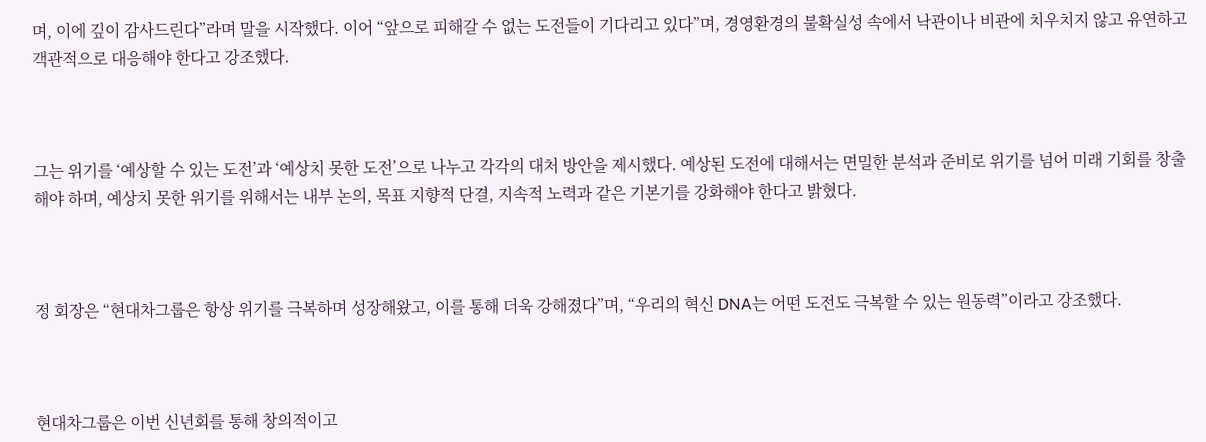며, 이에 깊이 감사드린다”라며 말을 시작했다. 이어 “앞으로 피해갈 수 없는 도전들이 기다리고 있다”며, 경영환경의 불확실성 속에서 낙관이나 비관에 치우치지 않고 유연하고 객관적으로 대응해야 한다고 강조했다.



그는 위기를 ‘예상할 수 있는 도전’과 ‘예상치 못한 도전’으로 나누고 각각의 대처 방안을 제시했다. 예상된 도전에 대해서는 면밀한 분석과 준비로 위기를 넘어 미래 기회를 창출해야 하며, 예상치 못한 위기를 위해서는 내부 논의, 목표 지향적 단결, 지속적 노력과 같은 기본기를 강화해야 한다고 밝혔다.



정 회장은 “현대차그룹은 항상 위기를 극복하며 성장해왔고, 이를 통해 더욱 강해졌다”며, “우리의 혁신 DNA는 어떤 도전도 극복할 수 있는 원동력”이라고 강조했다.



현대차그룹은 이번 신년회를 통해 창의적이고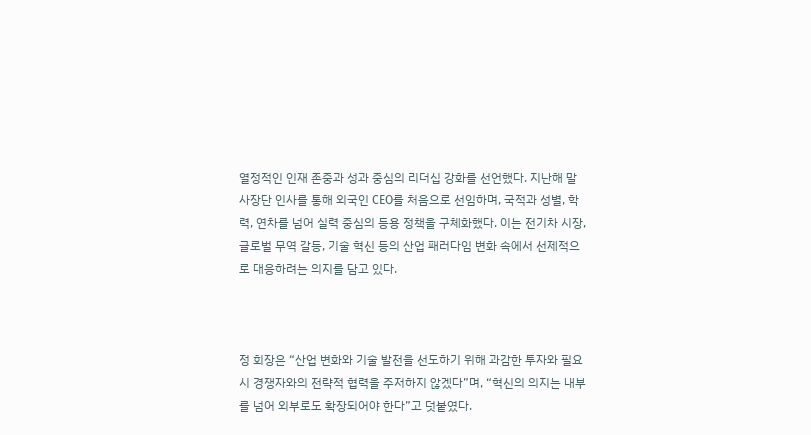열정적인 인재 존중과 성과 중심의 리더십 강화를 선언했다. 지난해 말 사장단 인사를 통해 외국인 CEO를 처음으로 선임하며, 국적과 성별, 학력, 연차를 넘어 실력 중심의 등용 정책을 구체화했다. 이는 전기차 시장, 글로벌 무역 갈등, 기술 혁신 등의 산업 패러다임 변화 속에서 선제적으로 대응하려는 의지를 담고 있다.



정 회장은 “산업 변화와 기술 발전을 선도하기 위해 과감한 투자와 필요 시 경쟁자와의 전략적 협력을 주저하지 않겠다”며, “혁신의 의지는 내부를 넘어 외부로도 확장되어야 한다”고 덧붙였다.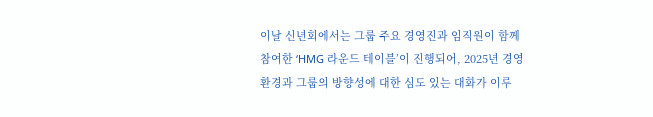이날 신년회에서는 그룹 주요 경영진과 임직원이 함께 참여한 ‘HMG 라운드 테이블’이 진행되어, 2025년 경영환경과 그룹의 방향성에 대한 심도 있는 대화가 이루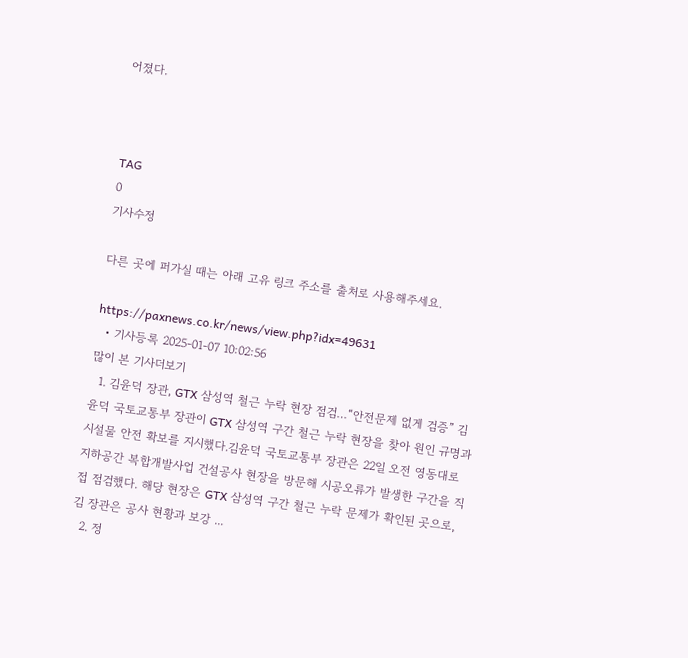어졌다.



TAG
0
기사수정

다른 곳에 퍼가실 때는 아래 고유 링크 주소를 출처로 사용해주세요.

https://paxnews.co.kr/news/view.php?idx=49631
  • 기사등록 2025-01-07 10:02:56
많이 본 기사더보기
  1. 김윤덕 장관, GTX 삼성역 철근 누락 현장 점검…“안전문제 없게 검증” 김윤덕 국토교통부 장관이 GTX 삼성역 구간 철근 누락 현장을 찾아 원인 규명과 시설물 안전 확보를 지시했다.김윤덕 국토교통부 장관은 22일 오전 영동대로 지하공간 복합개발사업 건설공사 현장을 방문해 시공오류가 발생한 구간을 직접 점검했다. 해당 현장은 GTX 삼성역 구간 철근 누락 문제가 확인된 곳으로, 김 장관은 공사 현황과 보강 ...
  2. 정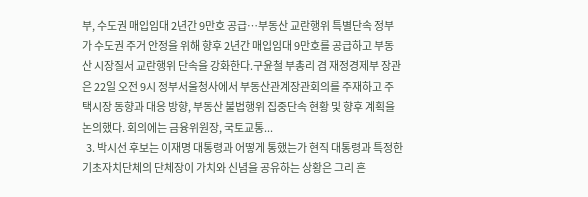부, 수도권 매입임대 2년간 9만호 공급…부동산 교란행위 특별단속 정부가 수도권 주거 안정을 위해 향후 2년간 매입임대 9만호를 공급하고 부동산 시장질서 교란행위 단속을 강화한다.구윤철 부총리 겸 재정경제부 장관은 22일 오전 9시 정부서울청사에서 부동산관계장관회의를 주재하고 주택시장 동향과 대응 방향, 부동산 불법행위 집중단속 현황 및 향후 계획을 논의했다. 회의에는 금융위원장, 국토교통...
  3. 박시선 후보는 이재명 대통령과 어떻게 통했는가 현직 대통령과 특정한 기초자치단체의 단체장이 가치와 신념을 공유하는 상황은 그리 흔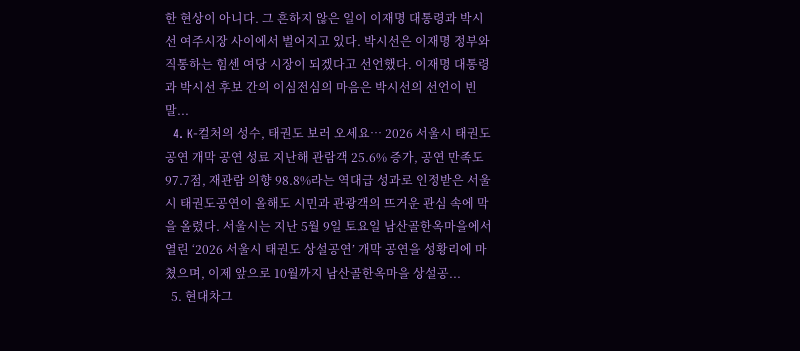한 현상이 아니다. 그 흔하지 않은 일이 이재명 대통령과 박시선 여주시장 사이에서 벌어지고 있다. 박시선은 이재명 정부와 직통하는 힘센 여당 시장이 되겠다고 선언했다. 이재명 대통령과 박시선 후보 간의 이심전심의 마음은 박시선의 선언이 빈말...
  4. K-컬처의 성수, 태권도 보러 오세요… 2026 서울시 태권도공연 개막 공연 성료 지난해 관람객 25.6% 증가, 공연 만족도 97.7점, 재관람 의향 98.8%라는 역대급 성과로 인정받은 서울시 태권도공연이 올해도 시민과 관광객의 뜨거운 관심 속에 막을 올렸다. 서울시는 지난 5월 9일 토요일 남산골한옥마을에서 열린 ‘2026 서울시 태권도 상설공연’ 개막 공연을 성황리에 마쳤으며, 이제 앞으로 10월까지 남산골한옥마을 상설공...
  5. 현대차그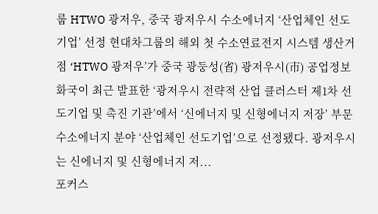룹 HTWO 광저우, 중국 광저우시 수소에너지 ‘산업체인 선도기업’ 선정 현대차그룹의 해외 첫 수소연료전지 시스템 생산거점 ‘HTWO 광저우’가 중국 광둥성(省) 광저우시(市) 공업정보화국이 최근 발표한 ‘광저우시 전략적 산업 클러스터 제1차 선도기업 및 촉진 기관’에서 ‘신에너지 및 신형에너지 저장’ 부문 수소에너지 분야 ‘산업체인 선도기업’으로 선정됐다. 광저우시는 신에너지 및 신형에너지 저...
포커스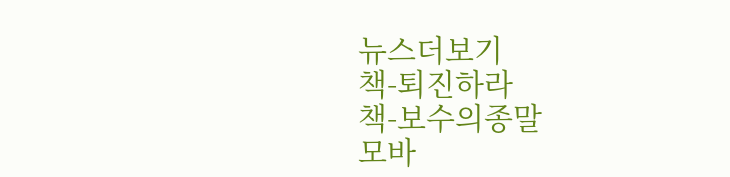뉴스더보기
책-퇴진하라
책-보수의종말
모바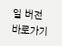일 버전 바로가기